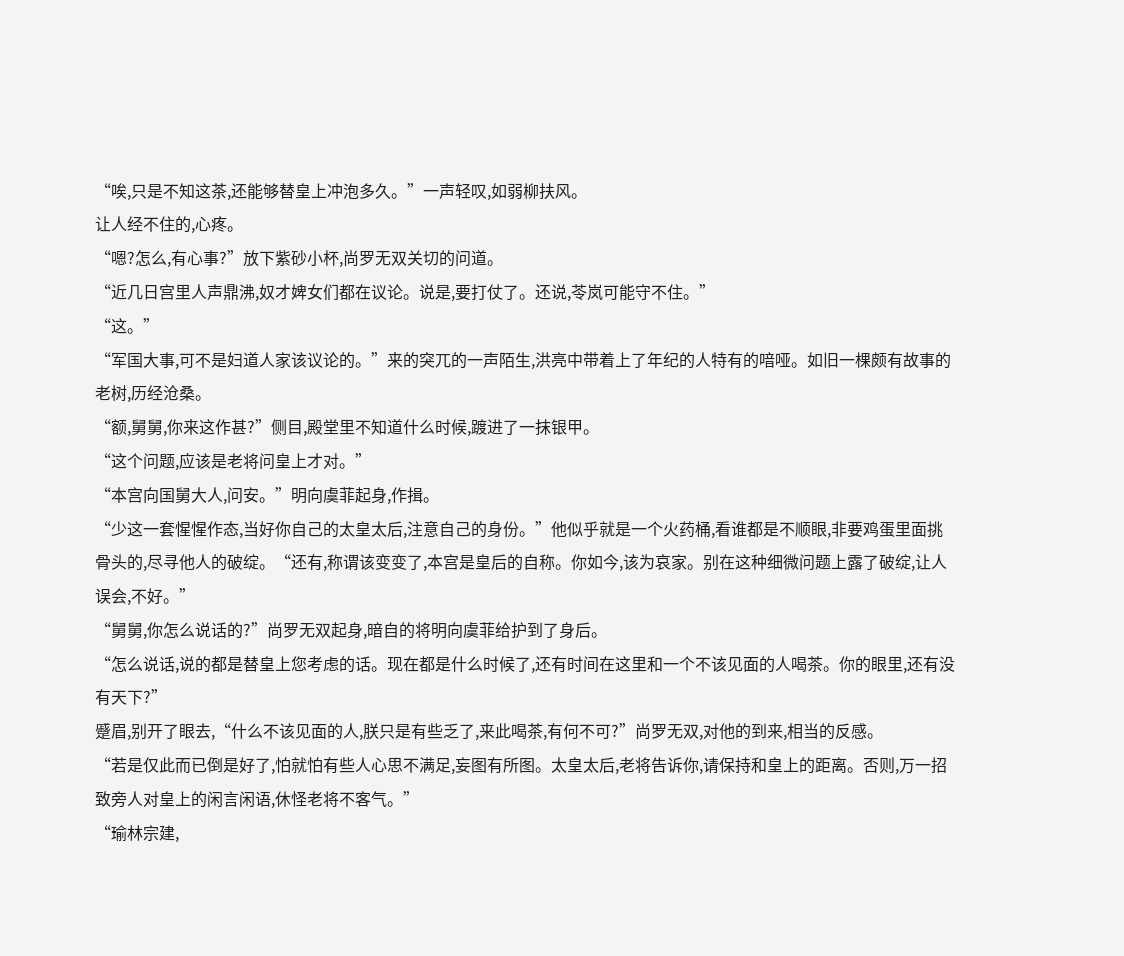“唉,只是不知这茶,还能够替皇上冲泡多久。”一声轻叹,如弱柳扶风。
让人经不住的,心疼。
“嗯?怎么,有心事?”放下紫砂小杯,尚罗无双关切的问道。
“近几日宫里人声鼎沸,奴才婢女们都在议论。说是,要打仗了。还说,苓岚可能守不住。”
“这。”
“军国大事,可不是妇道人家该议论的。”来的突兀的一声陌生,洪亮中带着上了年纪的人特有的喑哑。如旧一棵颇有故事的老树,历经沧桑。
“额,舅舅,你来这作甚?”侧目,殿堂里不知道什么时候,踱进了一抹银甲。
“这个问题,应该是老将问皇上才对。”
“本宫向国舅大人,问安。”明向虞菲起身,作揖。
“少这一套惺惺作态,当好你自己的太皇太后,注意自己的身份。”他似乎就是一个火药桶,看谁都是不顺眼,非要鸡蛋里面挑骨头的,尽寻他人的破绽。“还有,称谓该变变了,本宫是皇后的自称。你如今,该为哀家。别在这种细微问题上露了破绽,让人误会,不好。”
“舅舅,你怎么说话的?”尚罗无双起身,暗自的将明向虞菲给护到了身后。
“怎么说话,说的都是替皇上您考虑的话。现在都是什么时候了,还有时间在这里和一个不该见面的人喝茶。你的眼里,还有没有天下?”
蹙眉,别开了眼去,“什么不该见面的人,朕只是有些乏了,来此喝茶,有何不可?”尚罗无双,对他的到来,相当的反感。
“若是仅此而已倒是好了,怕就怕有些人心思不满足,妄图有所图。太皇太后,老将告诉你,请保持和皇上的距离。否则,万一招致旁人对皇上的闲言闲语,休怪老将不客气。”
“瑜林宗建,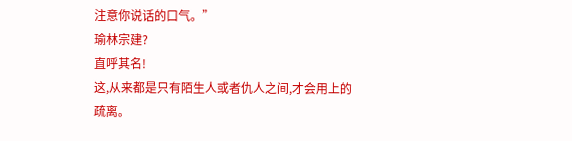注意你说话的口气。”
瑜林宗建?
直呼其名!
这,从来都是只有陌生人或者仇人之间,才会用上的疏离。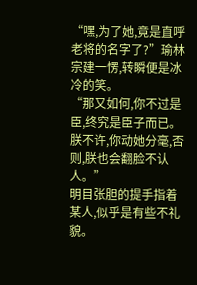“嘿,为了她,竟是直呼老将的名字了?”瑜林宗建一愣,转瞬便是冰冷的笑。
“那又如何,你不过是臣,终究是臣子而已。朕不许,你动她分毫,否则,朕也会翻脸不认人。”
明目张胆的提手指着某人,似乎是有些不礼貌。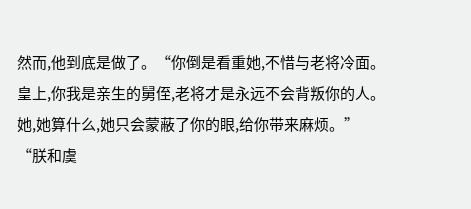然而,他到底是做了。“你倒是看重她,不惜与老将冷面。皇上,你我是亲生的舅侄,老将才是永远不会背叛你的人。她,她算什么,她只会蒙蔽了你的眼,给你带来麻烦。”
“朕和虞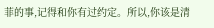菲的事,记得和你有过约定。所以,你该是清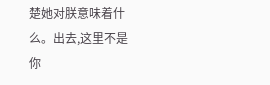楚她对朕意味着什么。出去,这里不是你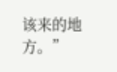该来的地方。”